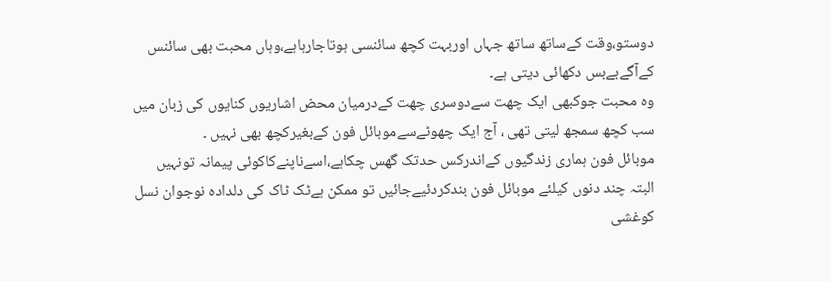دوستو،وقت کےساتھ ساتھ جہاں اوربہت کچھ سائنسی ہوتاجارہاہے،وہاں محبت بھی سائنس کےآگےبےبس دکھائی دیتی ہے۔
وہ محبت جوکبھی ایک چھت سےدوسری چھت کےدرمیان محض اشاریوں کنایوں کی زبان میں سب کچھ سمجھ لیتی تھی ، آج ایک چھوٹےسےموبائل فون کےبغیرکچھ بھی نہیں ۔
موبائل فون ہماری زندگیوں کےاندرکس حدتک گھس چکاہے،اسےناپنےکاکوئی پیمانہ تونہیں البتہ چند دنوں کیلئے موبائل فون بندکردئیےجائیں تو ممکن ہےٹک ٹاک کی دلدادہ نوجوان نسل کوغشی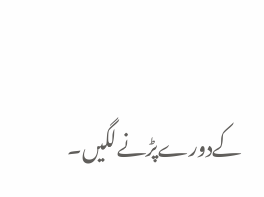کےدورےپڑنےلگیں۔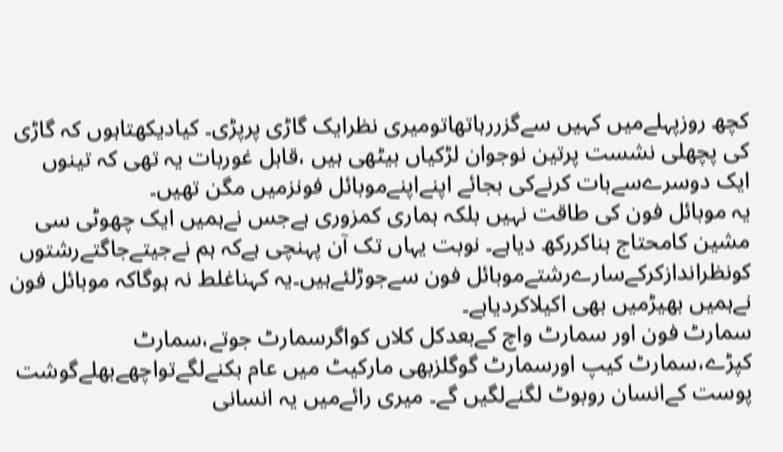کچھ روزپہلےمیں کہیں سےگزررہاتھاتومیری نظرایک گاڑی پرپڑی۔ کیادیکھتاہوں کہ گاڑی کی پچھلی نشست پرتین نوجوان لڑکیاں بیٹھی ہیں ،قابل غوربات یہ تھی کہ تینوں ایک دوسرےسےبات کرنےکی بجائے اپنےاپنےموبائل فونزمیں مگن تھیں۔
یہ موبائل فون کی طاقت نہیں بلکہ ہماری کمزوری ہےجس نےہمیں ایک چھوٹی سی مشین کامحتاج بناکررکھ دیاہے۔ نوبت یہاں تک آن پہنچی ہےکہ ہم نےجیتےجاگتےرشتوں کونظراندازکرکےسارےرشتےموبائل فون سےجوڑلئےہیں۔یہ کہناغلط نہ ہوگاکہ موبائل فون نےہمیں بھیڑمیں بھی اکیلاکردیاہے۔
سمارٹ فون اور سمارٹ واچ کےبعدکل کلاں کواگرسمارٹ جوتے،سمارٹ کپڑے،سمارٹ کیپ اورسمارٹ گوگلزبھی مارکیٹ میں عام بکنےلگےتواچھےبھلےگوشت پوست کےانسان روبوٹ لگنےلگیں گے۔ میری رائےمیں یہ انسانی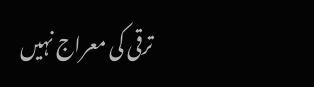ترقی کی معراج نہیں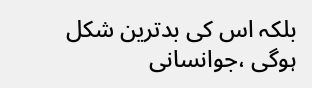بلکہ اس کی بدترین شکل ہوگی ،جوانسانی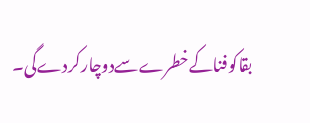بقاکوفناکےخطرےسےدوچارکردےگی۔